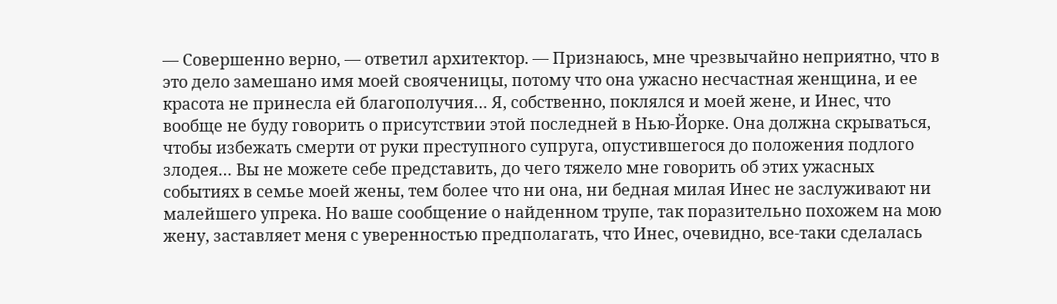— Совершенно верно, — ответил архитектор. — Признаюсь, мне чрезвычайно неприятно, что в это дело замешано имя моей свояченицы, потому что она ужасно несчастная женщина, и ее красота не принесла ей благополучия… Я, собственно, поклялся и моей жене, и Инес, что вообще не буду говорить о присутствии этой последней в Нью-Йорке. Она должна скрываться, чтобы избежать смерти от руки преступного супруга, опустившегося до положения подлого злодея… Вы не можете себе представить, до чего тяжело мне говорить об этих ужасных событиях в семье моей жены, тем более что ни она, ни бедная милая Инес не заслуживают ни малейшего упрека. Но ваше сообщение о найденном трупе, так поразительно похожем на мою жену, заставляет меня с уверенностью предполагать, что Инес, очевидно, все-таки сделалась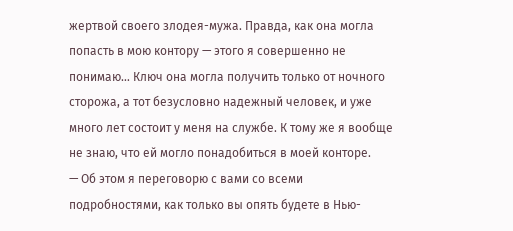жертвой своего злодея-мужа. Правда, как она могла попасть в мою контору — этого я совершенно не понимаю… Ключ она могла получить только от ночного сторожа, а тот безусловно надежный человек, и уже много лет состоит у меня на службе. К тому же я вообще не знаю, что ей могло понадобиться в моей конторе.
— Об этом я переговорю с вами со всеми подробностями, как только вы опять будете в Нью-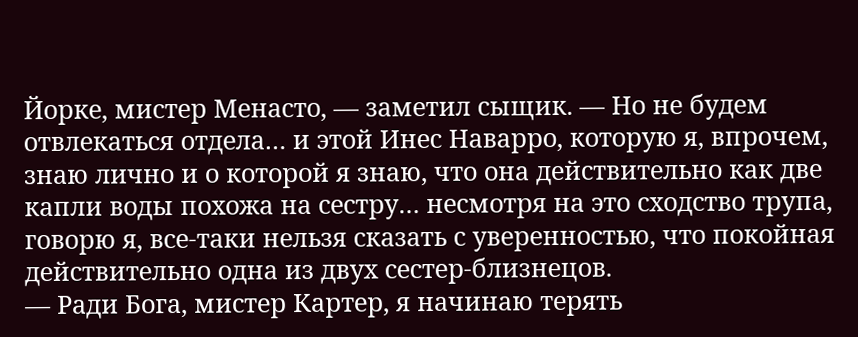Йорке, мистер Менасто, — заметил сыщик. — Но не будем отвлекаться отдела… и этой Инес Наварро, которую я, впрочем, знаю лично и о которой я знаю, что она действительно как две капли воды похожа на сестру… несмотря на это сходство трупа, говорю я, все-таки нельзя сказать с уверенностью, что покойная действительно одна из двух сестер-близнецов.
— Ради Бога, мистер Картер, я начинаю терять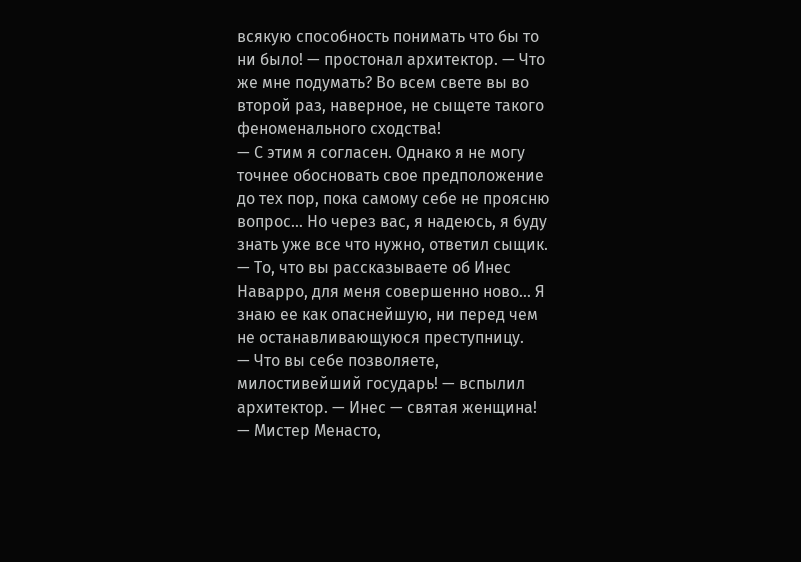всякую способность понимать что бы то ни было! — простонал архитектор. — Что же мне подумать? Во всем свете вы во второй раз, наверное, не сыщете такого феноменального сходства!
— С этим я согласен. Однако я не могу точнее обосновать свое предположение до тех пор, пока самому себе не проясню вопрос… Но через вас, я надеюсь, я буду знать уже все что нужно, ответил сыщик. — То, что вы рассказываете об Инес Наварро, для меня совершенно ново… Я знаю ее как опаснейшую, ни перед чем не останавливающуюся преступницу.
— Что вы себе позволяете, милостивейший государь! — вспылил архитектор. — Инес — святая женщина!
— Мистер Менасто,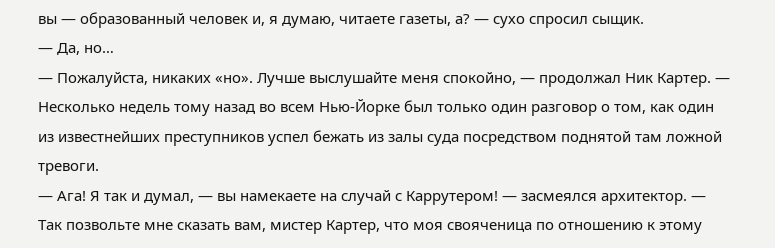вы — образованный человек и, я думаю, читаете газеты, а? — сухо спросил сыщик.
— Да, но…
— Пожалуйста, никаких «но». Лучше выслушайте меня спокойно, — продолжал Ник Картер. — Несколько недель тому назад во всем Нью-Йорке был только один разговор о том, как один из известнейших преступников успел бежать из залы суда посредством поднятой там ложной тревоги.
— Ага! Я так и думал, — вы намекаете на случай с Каррутером! — засмеялся архитектор. — Так позвольте мне сказать вам, мистер Картер, что моя свояченица по отношению к этому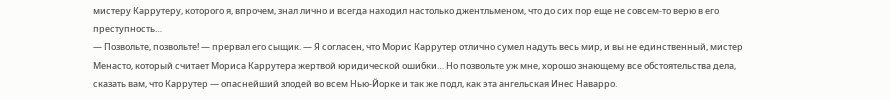мистеру Каррутеру, которого я, впрочем, знал лично и всегда находил настолько джентльменом, что до сих пор еще не совсем-то верю в его преступность…
— Позвольте, позвольте! — прервал его сыщик. — Я согласен, что Морис Каррутер отлично сумел надуть весь мир, и вы не единственный, мистер Менасто, который считает Мориса Каррутера жертвой юридической ошибки… Но позвольте уж мне, хорошо знающему все обстоятельства дела, сказать вам, что Каррутер — опаснейший злодей во всем Нью-Йорке и так же подл, как эта ангельская Инес Наварро.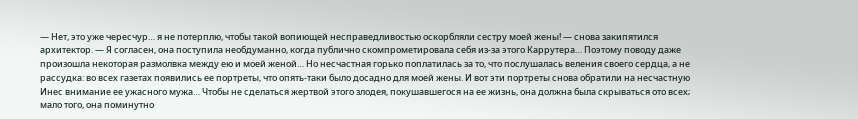— Нет, это уже чересчур… я не потерплю, чтобы такой вопиющей несправедливостью оскорбляли сестру моей жены! — снова закипятился архитектор. — Я согласен, она поступила необдуманно, когда публично скомпрометировала себя из-за этого Каррутера… Поэтому поводу даже произошла некоторая размолвка между ею и моей женой… Но несчастная горько поплатилась за то, что послушалась веления своего сердца, а не рассудка: во всех газетах появились ее портреты, что опять-таки было досадно для моей жены. И вот эти портреты снова обратили на несчастную Инес внимание ее ужасного мужа… Чтобы не сделаться жертвой этого злодея, покушавшегося на ее жизнь, она должна была скрываться ото всех; мало того, она поминутно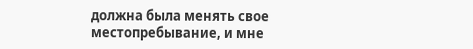должна была менять свое местопребывание, и мне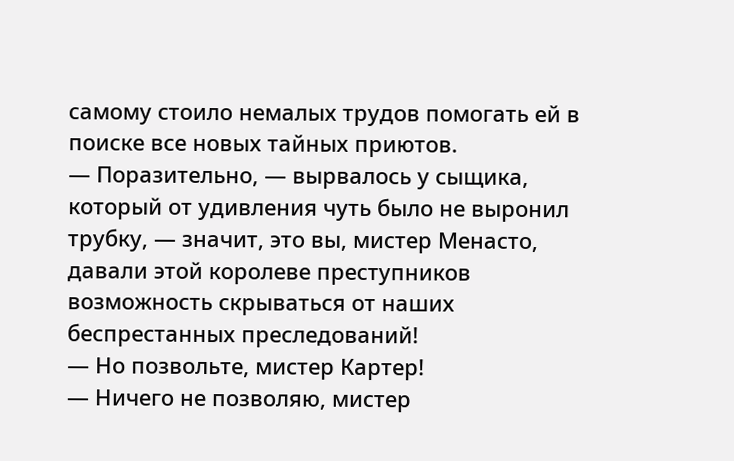самому стоило немалых трудов помогать ей в поиске все новых тайных приютов.
— Поразительно, — вырвалось у сыщика, который от удивления чуть было не выронил трубку, — значит, это вы, мистер Менасто, давали этой королеве преступников возможность скрываться от наших беспрестанных преследований!
— Но позвольте, мистер Картер!
— Ничего не позволяю, мистер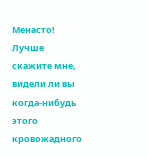Менасто! Лучше скажите мне, видели ли вы когда-нибудь этого кровожадного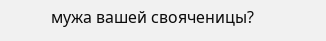мужа вашей свояченицы?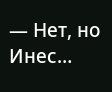— Нет, но Инес…